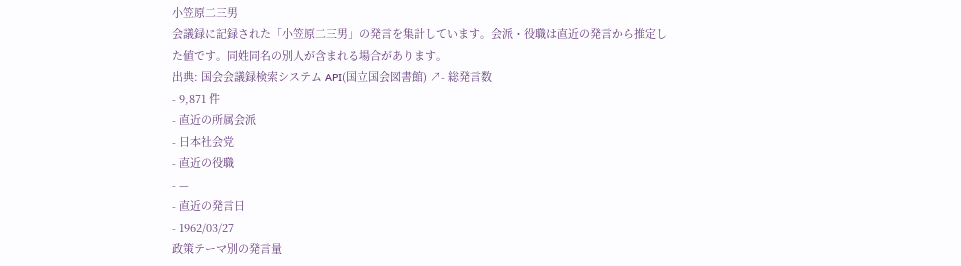小笠原二三男
会議録に記録された「小笠原二三男」の発言を集計しています。会派・役職は直近の発言から推定した値です。同姓同名の別人が含まれる場合があります。
出典: 国会会議録検索システム API(国立国会図書館) ↗- 総発言数
- 9,871 件
- 直近の所属会派
- 日本社会党
- 直近の役職
- —
- 直近の発言日
- 1962/03/27
政策テーマ別の発言量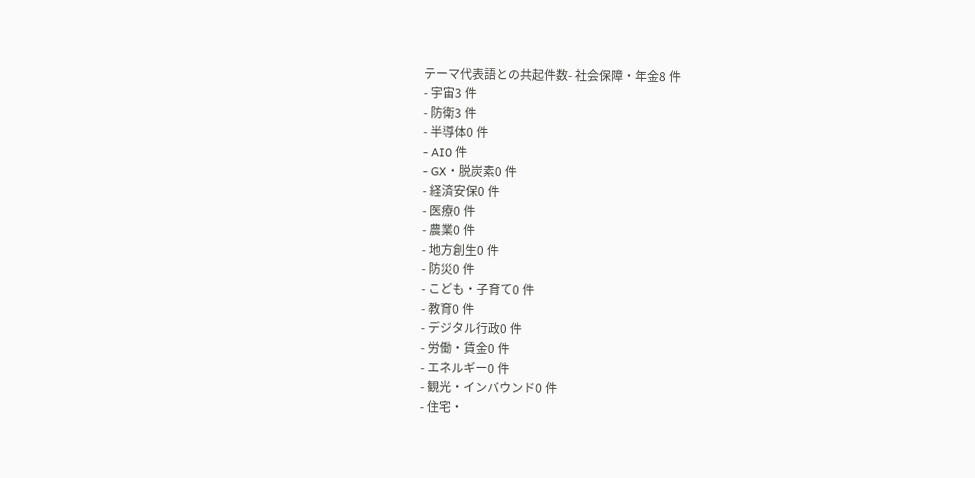テーマ代表語との共起件数- 社会保障・年金8 件
- 宇宙3 件
- 防衛3 件
- 半導体0 件
- AI0 件
- GX・脱炭素0 件
- 経済安保0 件
- 医療0 件
- 農業0 件
- 地方創生0 件
- 防災0 件
- こども・子育て0 件
- 教育0 件
- デジタル行政0 件
- 労働・賃金0 件
- エネルギー0 件
- 観光・インバウンド0 件
- 住宅・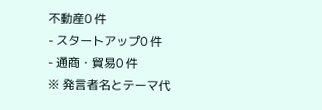不動産0 件
- スタートアップ0 件
- 通商・貿易0 件
※ 発言者名とテーマ代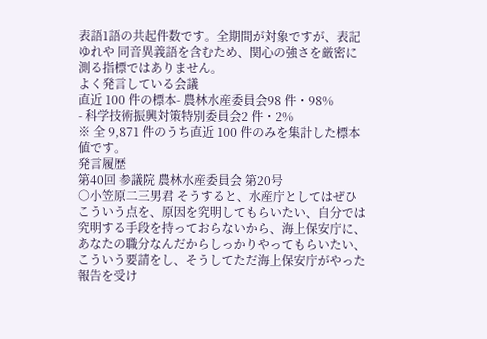表語1語の共起件数です。全期間が対象ですが、表記ゆれや 同音異義語を含むため、関心の強さを厳密に測る指標ではありません。
よく発言している会議
直近 100 件の標本- 農林水産委員会98 件・98%
- 科学技術振興対策特別委員会2 件・2%
※ 全 9,871 件のうち直近 100 件のみを集計した標本値です。
発言履歴
第40回 参議院 農林水産委員会 第20号
○小笠原二三男君 そうすると、水産庁としてはぜひこういう点を、原因を究明してもらいたい、自分では究明する手段を持っておらないから、海上保安庁に、あなたの職分なんだからしっかりやってもらいたい、こういう要請をし、そうしてただ海上保安庁がやった報告を受け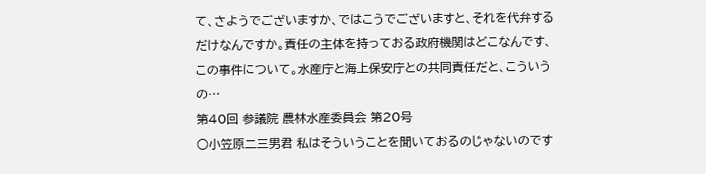て、さようでございますか、ではこうでございますと、それを代弁するだけなんですか。責任の主体を持っておる政府機関はどこなんです、この事件について。水産庁と海上保安庁との共同責任だと、こういうの…
第40回 参議院 農林水産委員会 第20号
○小笠原二三男君 私はそういうことを聞いておるのじゃないのです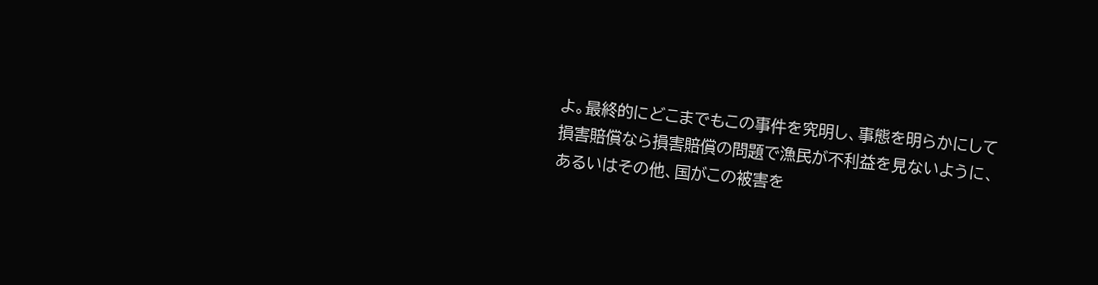よ。最終的にどこまでもこの事件を究明し、事態を明らかにして損害賠償なら損害賠償の問題で漁民が不利益を見ないように、あるいはその他、国がこの被害を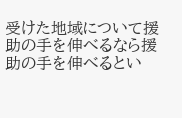受けた地域について援助の手を伸べるなら援助の手を伸べるとい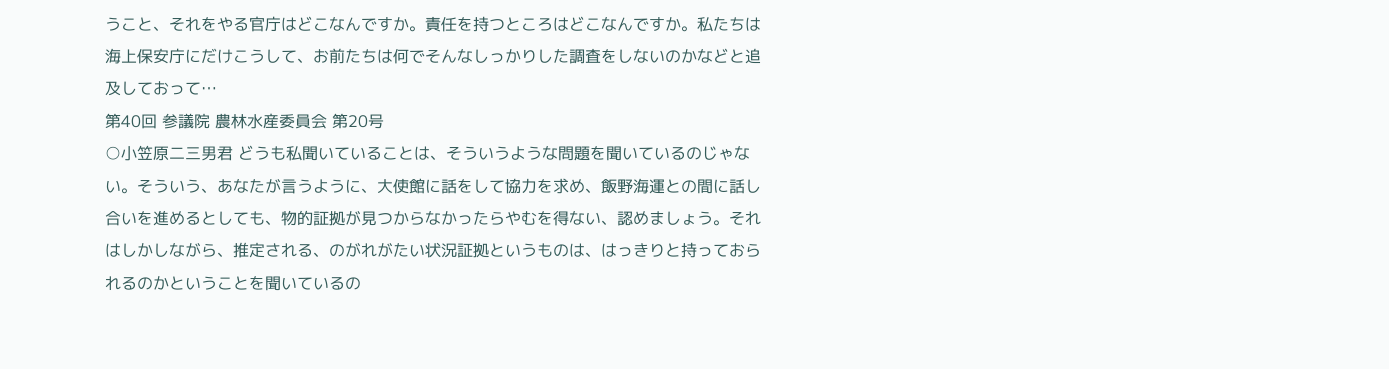うこと、それをやる官庁はどこなんですか。責任を持つところはどこなんですか。私たちは海上保安庁にだけこうして、お前たちは何でそんなしっかりした調査をしないのかなどと追及しておって…
第40回 参議院 農林水産委員会 第20号
○小笠原二三男君 どうも私聞いていることは、そういうような問題を聞いているのじゃない。そういう、あなたが言うように、大使館に話をして協力を求め、飯野海運との間に話し合いを進めるとしても、物的証拠が見つからなかったらやむを得ない、認めましょう。それはしかしながら、推定される、のがれがたい状況証拠というものは、はっきりと持っておられるのかということを聞いているの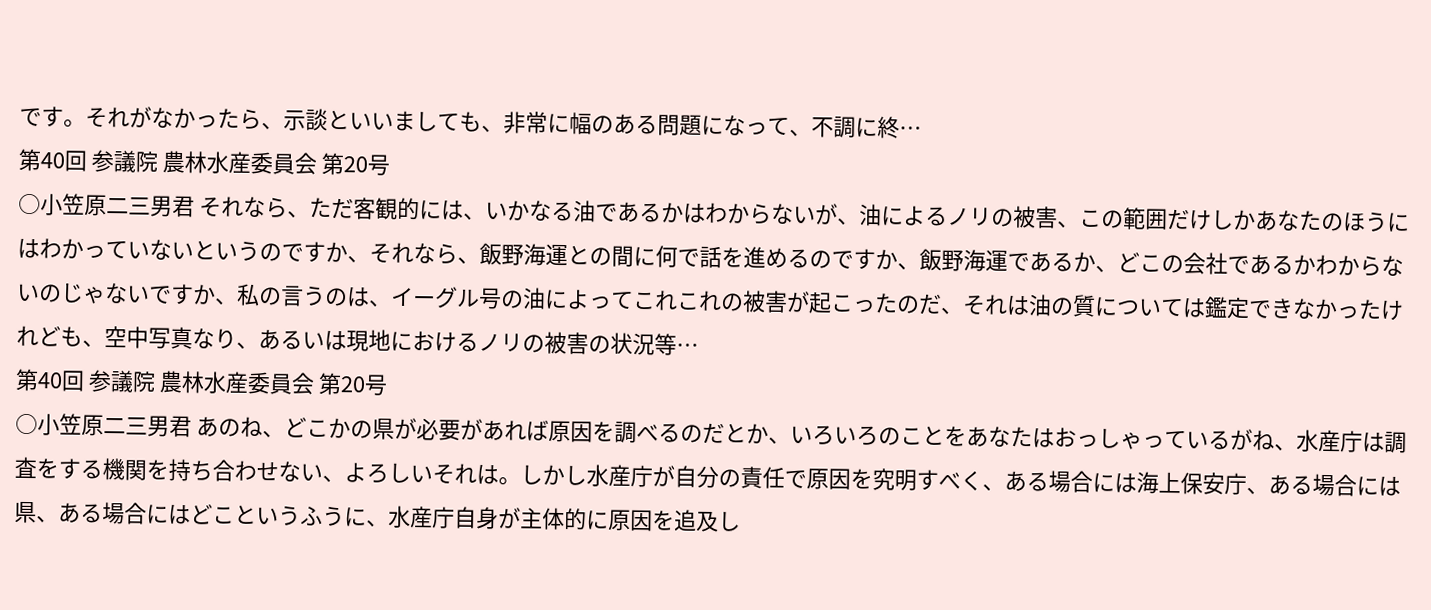です。それがなかったら、示談といいましても、非常に幅のある問題になって、不調に終…
第40回 参議院 農林水産委員会 第20号
○小笠原二三男君 それなら、ただ客観的には、いかなる油であるかはわからないが、油によるノリの被害、この範囲だけしかあなたのほうにはわかっていないというのですか、それなら、飯野海運との間に何で話を進めるのですか、飯野海運であるか、どこの会社であるかわからないのじゃないですか、私の言うのは、イーグル号の油によってこれこれの被害が起こったのだ、それは油の質については鑑定できなかったけれども、空中写真なり、あるいは現地におけるノリの被害の状況等…
第40回 参議院 農林水産委員会 第20号
○小笠原二三男君 あのね、どこかの県が必要があれば原因を調べるのだとか、いろいろのことをあなたはおっしゃっているがね、水産庁は調査をする機関を持ち合わせない、よろしいそれは。しかし水産庁が自分の責任で原因を究明すべく、ある場合には海上保安庁、ある場合には県、ある場合にはどこというふうに、水産庁自身が主体的に原因を追及し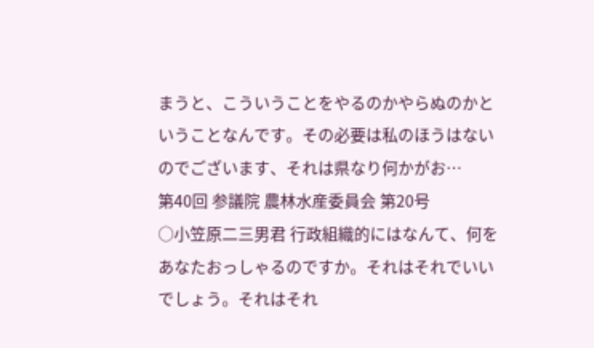まうと、こういうことをやるのかやらぬのかということなんです。その必要は私のほうはないのでございます、それは県なり何かがお…
第40回 参議院 農林水産委員会 第20号
○小笠原二三男君 行政組織的にはなんて、何をあなたおっしゃるのですか。それはそれでいいでしょう。それはそれ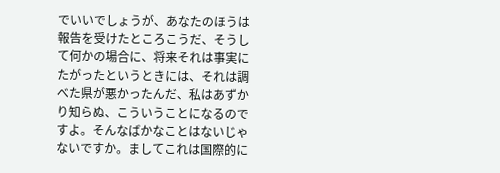でいいでしょうが、あなたのほうは報告を受けたところこうだ、そうして何かの場合に、将来それは事実にたがったというときには、それは調べた県が悪かったんだ、私はあずかり知らぬ、こういうことになるのですよ。そんなばかなことはないじゃないですか。ましてこれは国際的に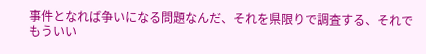事件となれば争いになる問題なんだ、それを県限りで調査する、それでもういい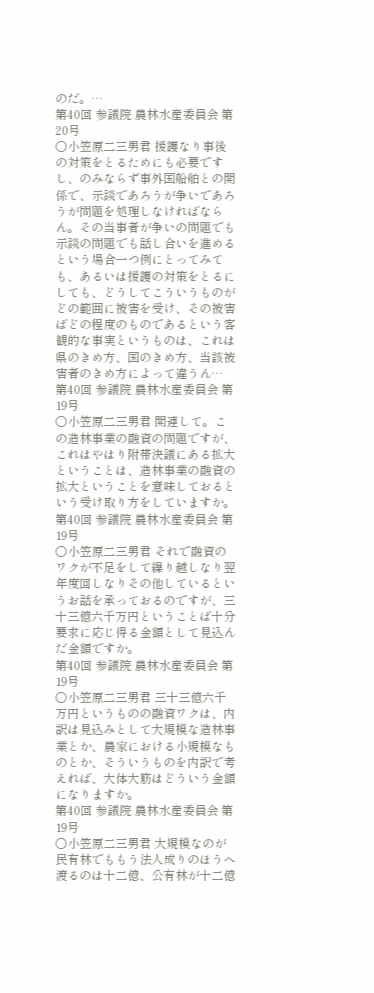のだ。…
第40回 参議院 農林水産委員会 第20号
○小笠原二三男君 援護なり事後の対策をとるためにも必要ですし、のみならず事外国船舶との関係で、示談であろうが争いであろうが問題を処理しなければならん。その当事者が争いの問題でも示談の問題でも話し合いを進めるという場合一つ例にとってみても、あるいは援護の対策をとるにしても、どうしてこういうものがどの範囲に被害を受け、その被害ばどの程度のものであるという客観的な事実というものは、これは県のきめ方、国のきめ方、当該被害者のきめ方によって違うん…
第40回 参議院 農林水産委員会 第19号
○小笠原二三男君 関連して。この造林事業の融資の問題ですが、これはやはり附帯決議にある拡大ということは、造林事業の融資の拡大ということを意味しておるという受け取り方をしていますか。
第40回 参議院 農林水産委員会 第19号
○小笠原二三男君 それで融資のワクが不足をして繰り越しなり翌年度回しなりその他しているというお話を承っておるのですが、三十三億六千万円ということば十分要求に応じ得る金額として見込んだ金額ですか。
第40回 参議院 農林水産委員会 第19号
○小笠原二三男君 三十三億六千万円というものの融資ワクは、内訳は見込みとして大規模な造林事業とか、農家における小規模なものとか、そういうものを内訳で考えれば、大体大筋はどういう金額になりますか。
第40回 参議院 農林水産委員会 第19号
○小笠原二三男君 大規模なのが民有林でももう法人成りのほうへ渡るのは十二億、公有林が十二億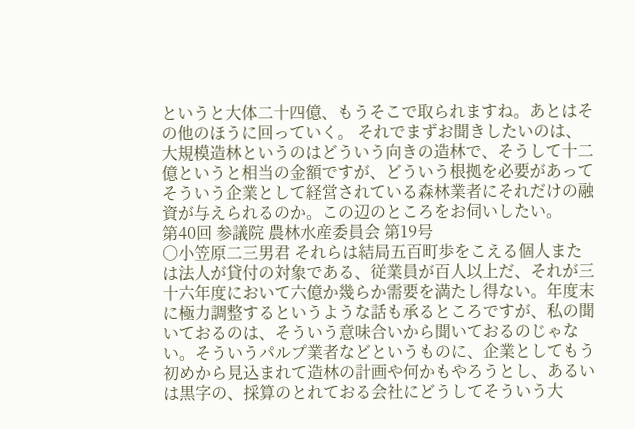というと大体二十四億、もうそこで取られますね。あとはその他のほうに回っていく。 それでまずお聞きしたいのは、大規模造林というのはどういう向きの造林で、そうして十二億というと相当の金額ですが、どういう根拠を必要があってそういう企業として経営されている森林業者にそれだけの融資が与えられるのか。この辺のところをお伺いしたい。
第40回 参議院 農林水産委員会 第19号
○小笠原二三男君 それらは結局五百町歩をこえる個人または法人が貸付の対象である、従業員が百人以上だ、それが三十六年度において六億か幾らか需要を満たし得ない。年度末に極力調整するというような話も承るところですが、私の聞いておるのは、そういう意味合いから聞いておるのじゃない。そういうパルプ業者などというものに、企業としてもう初めから見込まれて造林の計画や何かもやろうとし、あるいは黒字の、採算のとれておる会社にどうしてそういう大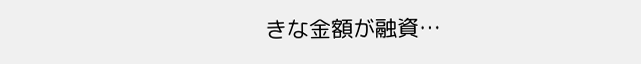きな金額が融資…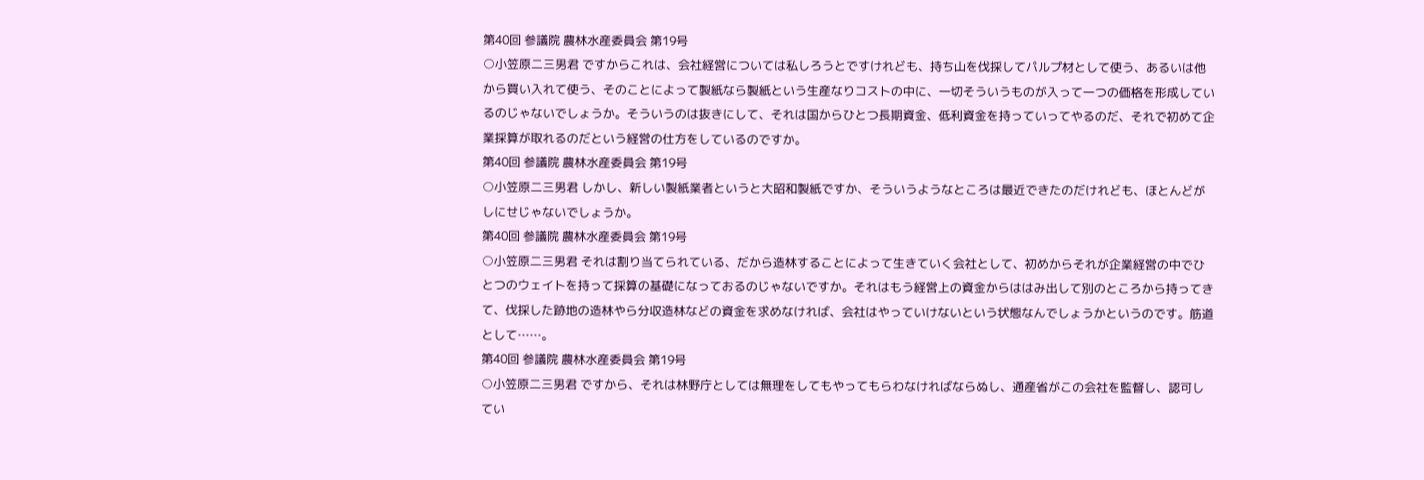第40回 参議院 農林水産委員会 第19号
○小笠原二三男君 ですからこれは、会社経営については私しろうとですけれども、持ち山を伐採してパルプ材として使う、あるいは他から買い入れて使う、そのことによって製紙なら製紙という生産なりコストの中に、一切そういうものが入って一つの価格を形成しているのじゃないでしょうか。そういうのは抜きにして、それは国からひとつ長期資金、低利資金を持っていってやるのだ、それで初めて企業採算が取れるのだという経営の仕方をしているのですか。
第40回 参議院 農林水産委員会 第19号
○小笠原二三男君 しかし、新しい製紙業者というと大昭和製紙ですか、そういうようなところは最近できたのだけれども、ほとんどがしにせじゃないでしょうか。
第40回 参議院 農林水産委員会 第19号
○小笠原二三男君 それは割り当てられている、だから造林することによって生きていく会社として、初めからそれが企業経営の中でひとつのウェイトを持って採算の基礎になっておるのじゃないですか。それはもう経営上の資金からははみ出して別のところから持ってきて、伐採した跡地の造林やら分収造林などの資金を求めなければ、会社はやっていけないという状態なんでしょうかというのです。筋道として……。
第40回 参議院 農林水産委員会 第19号
○小笠原二三男君 ですから、それは林野庁としては無理をしてもやってもらわなければならぬし、通産省がこの会社を監督し、認可してい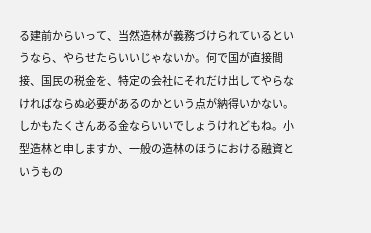る建前からいって、当然造林が義務づけられているというなら、やらせたらいいじゃないか。何で国が直接間接、国民の税金を、特定の会社にそれだけ出してやらなければならぬ必要があるのかという点が納得いかない。しかもたくさんある金ならいいでしょうけれどもね。小型造林と申しますか、一般の造林のほうにおける融資というもの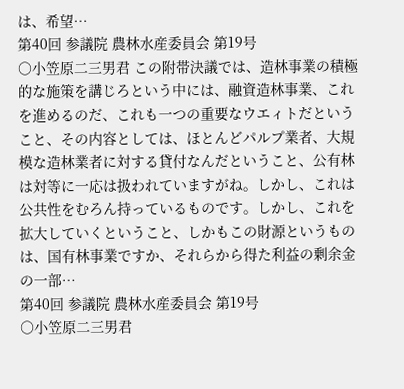は、希望…
第40回 参議院 農林水産委員会 第19号
○小笠原二三男君 この附帯決議では、造林事業の積極的な施策を講じろという中には、融資造林事業、これを進めるのだ、これも一つの重要なウエィトだということ、その内容としては、ほとんどパルプ業者、大規模な造林業者に対する貸付なんだということ、公有林は対等に一応は扱われていますがね。しかし、これは公共性をむろん持っているものです。しかし、これを拡大していくということ、しかもこの財源というものは、国有林事業ですか、それらから得た利益の剰余金の一部…
第40回 参議院 農林水産委員会 第19号
○小笠原二三男君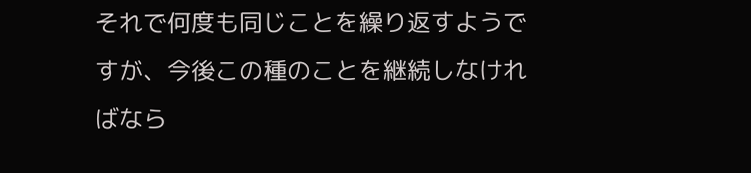それで何度も同じことを繰り返すようですが、今後この種のことを継続しなければなら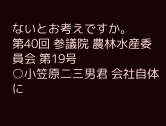ないとお考えですか。
第40回 参議院 農林水産委員会 第19号
○小笠原二三男君 会社自体に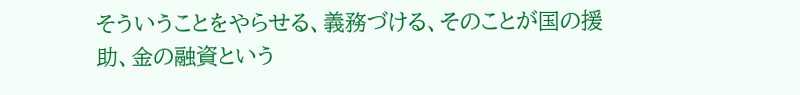そういうことをやらせる、義務づける、そのことが国の援助、金の融資という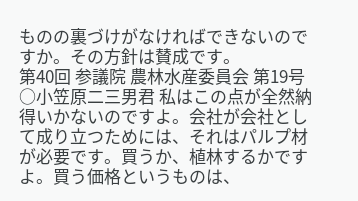ものの裏づけがなければできないのですか。その方針は賛成です。
第40回 参議院 農林水産委員会 第19号
○小笠原二三男君 私はこの点が全然納得いかないのですよ。会社が会社として成り立つためには、それはパルプ材が必要です。買うか、植林するかですよ。買う価格というものは、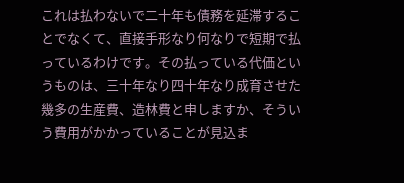これは払わないで二十年も債務を延滞することでなくて、直接手形なり何なりで短期で払っているわけです。その払っている代価というものは、三十年なり四十年なり成育させた幾多の生産費、造林費と申しますか、そういう費用がかかっていることが見込ま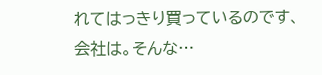れてはっきり買っているのです、会社は。そんな…